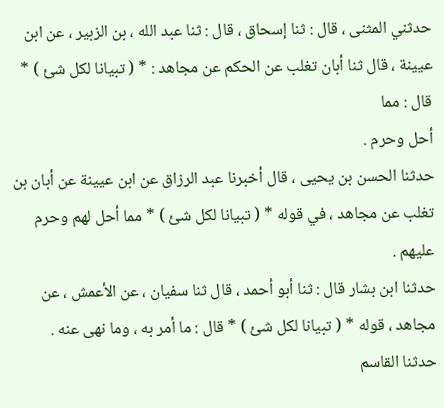حدثني المثنى ، قال : ثنا إسحاق ، قال : ثنا عبد الله ، بن الزبير ، عن ابن
عيينة ، قال ثنا أبان تغلب عن الحكم عن مجاهد : * ( تبيانا لكل شئ ) * قال : مما
أحل وحرم .
حدثنا الحسن بن يحيى ، قال أخبرنا عبد الرزاق عن ابن عيينة عن أبان بن
تغلب عن مجاهد ، في قوله * ( تبيانا لكل شئ ) * مما أحل لهم وحرم عليهم .
حدثنا ابن بشار قال : ثنا أبو أحمد ، قال ثنا سفيان ، عن الأعمش ، عن
مجاهد ، قوله * ( تبيانا لكل شئ ) * قال : ما أمر به ، وما نهى عنه .
حدثنا القاسم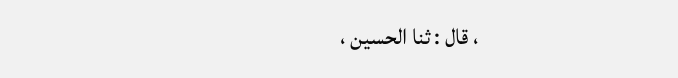، قال : ثنا الحسين ،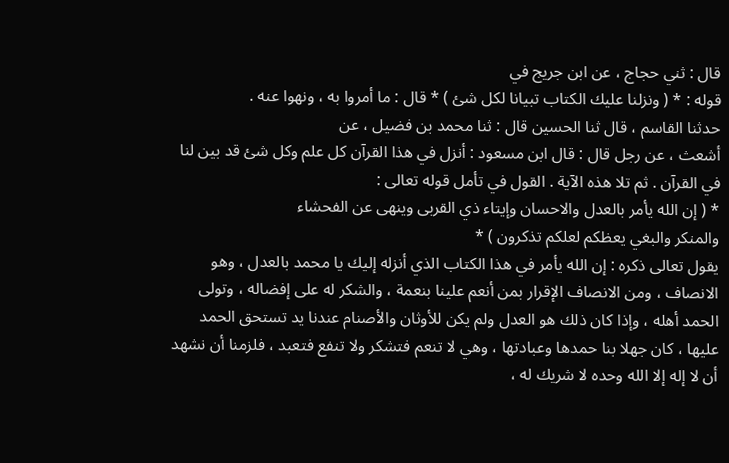قال : ثني حجاج ، عن ابن جريج في
قوله : * ( ونزلنا عليك الكتاب تبيانا لكل شئ ) * قال : ما أمروا به ، ونهوا عنه .
حدثنا القاسم ، قال ثنا الحسين قال : ثنا محمد بن فضيل ، عن
أشعث ، عن رجل قال : قال ابن مسعود : أنزل في هذا القرآن كل علم وكل شئ قد بين لنا
في القرآن . ثم تلا هذه الآية . القول في تأمل قوله تعالى :
* ( إن الله يأمر بالعدل والاحسان وإيتاء ذي القربى وينهى عن الفحشاء
والمنكر والبغي يعظكم لعلكم تذكرون ) *
يقول تعالى ذكره : إن الله يأمر في هذا الكتاب الذي أنزله إليك يا محمد بالعدل ، وهو
الانصاف ، ومن الانصاف الإقرار بمن أنعم علينا بنعمة ، والشكر له على إفضاله ، وتولى
الحمد أهله ، وإذا كان ذلك هو العدل ولم يكن للأوثان والأصنام عندنا يد تستحق الحمد
عليها ، كان جهلا بنا حمدها وعبادتها ، وهي لا تنعم فتشكر ولا تنفع فتعبد ، فلزمنا أن نشهد
أن لا إله إلا الله وحده لا شريك له ،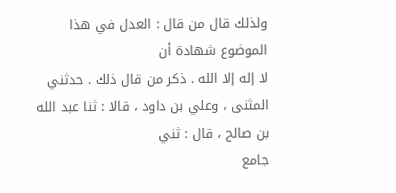ولذلك قال من قال : العدل في هذا الموضوع شهادة أن
لا إله إلا الله . ذكر من قال ذلك . حدثني المثنى ، وعلي بن داود ، قالا : ثنا عبد الله بن صالح ، قال : ثني
جامع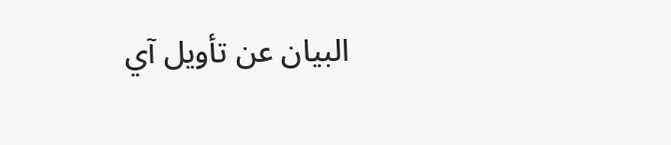البيان عن تأويل آي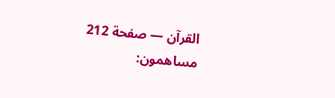القرآن — صفحة 212
مساهمون: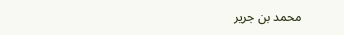محمد بن جرير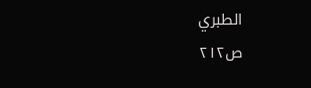الطبري
ص٢١٢